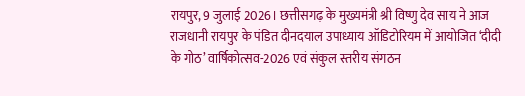रायपुर, 9 जुलाई 2026। छत्तीसगढ़ के मुख्यमंत्री श्री विष्णु देव साय ने आज राजधानी रायपुर के पंडित दीनदयाल उपाध्याय ऑडिटोरियम में आयोजित ‘दीदी के गोठ’ वार्षिकोत्सव-2026 एवं संकुल स्तरीय संगठन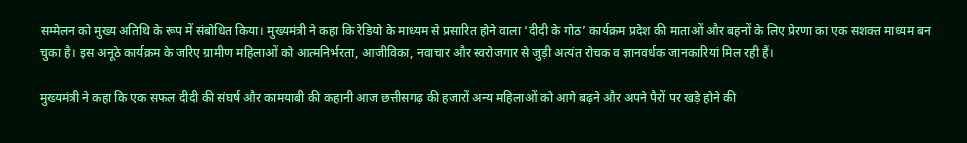सम्मेलन को मुख्य अतिथि के रूप में संबोधित किया। मुख्यमंत्री ने कहा कि रेडियो के माध्यम से प्रसारित होने वाला ‘दीदी के गोठ’ कार्यक्रम प्रदेश की माताओं और बहनों के लिए प्रेरणा का एक सशक्त माध्यम बन चुका है। इस अनूठे कार्यक्रम के जरिए ग्रामीण महिलाओं को आत्मनिर्भरता, आजीविका, नवाचार और स्वरोजगार से जुड़ी अत्यंत रोचक व ज्ञानवर्धक जानकारियां मिल रही हैं।

मुख्यमंत्री ने कहा कि एक सफल दीदी की संघर्ष और कामयाबी की कहानी आज छत्तीसगढ़ की हजारों अन्य महिलाओं को आगे बढ़ने और अपने पैरों पर खड़े होने की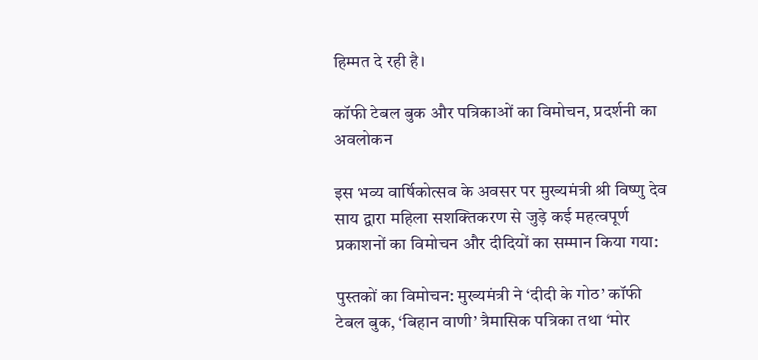हिम्मत दे रही है।

कॉफी टेबल बुक और पत्रिकाओं का विमोचन, प्रदर्शनी का अवलोकन

इस भव्य वार्षिकोत्सव के अवसर पर मुख्यमंत्री श्री विष्णु देव साय द्वारा महिला सशक्तिकरण से जुड़े कई महत्वपूर्ण प्रकाशनों का विमोचन और दीदियों का सम्मान किया गया:

पुस्तकों का विमोचन: मुख्यमंत्री ने ‘दीदी के गोठ’ कॉफी टेबल बुक, ‘बिहान वाणी’ त्रैमासिक पत्रिका तथा ‘मोर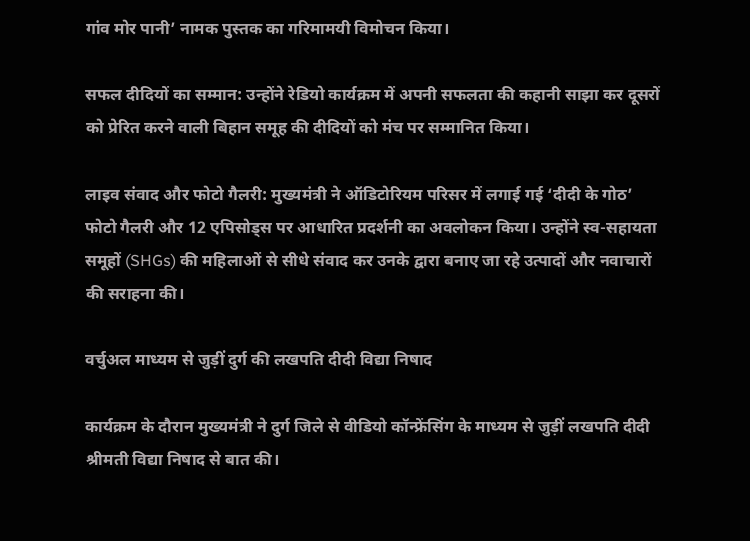गांव मोर पानी’ नामक पुस्तक का गरिमामयी विमोचन किया।

सफल दीदियों का सम्मान: उन्होंने रेडियो कार्यक्रम में अपनी सफलता की कहानी साझा कर दूसरों को प्रेरित करने वाली बिहान समूह की दीदियों को मंच पर सम्मानित किया।

लाइव संवाद और फोटो गैलरी: मुख्यमंत्री ने ऑडिटोरियम परिसर में लगाई गई ‘दीदी के गोठ’ फोटो गैलरी और 12 एपिसोड्स पर आधारित प्रदर्शनी का अवलोकन किया। उन्होंने स्व-सहायता समूहों (SHGs) की महिलाओं से सीधे संवाद कर उनके द्वारा बनाए जा रहे उत्पादों और नवाचारों की सराहना की।

वर्चुअल माध्यम से जुड़ीं दुर्ग की लखपति दीदी विद्या निषाद

कार्यक्रम के दौरान मुख्यमंत्री ने दुर्ग जिले से वीडियो कॉन्फ्रेंसिंग के माध्यम से जुड़ीं लखपति दीदी श्रीमती विद्या निषाद से बात की।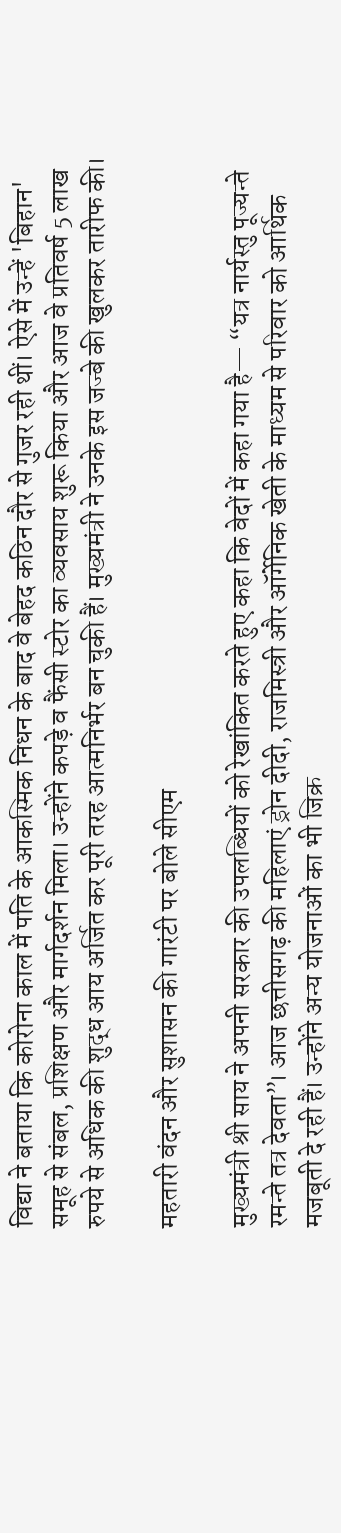विद्या ने बताया कि कोरोना काल में पति के आकस्मिक निधन के बाद वे बेहद कठिन दौर से गुजर रही थीं। ऐसे में उन्हें 'बिहान' समूह से संबल, प्रशिक्षण और मार्गदर्शन मिला। उन्होंने कपड़े व फैंसी स्टोर का व्यवसाय शुरू किया और आज वे प्रतिवर्ष 5 लाख रुपये से अधिक की शुद्ध आय अर्जित कर पूरी तरह आत्मनिर्भर बन चुकी हैं। मुख्यमंत्री ने उनके इस जज्बे की खुलकर तारीफ की।

महतारी वंदन और सुशासन की गारंटी पर बोले सीएम

मुख्यमंत्री श्री साय ने अपनी सरकार की उपलब्धियों को रेखांकित करते हुए कहा कि वेदों में कहा गया है— “यत्र नार्यस्तु पूज्यन्ते रमन्ते तत्र देवता”। आज छत्तीसगढ़ की महिलाएं ड्रोन दीदी, राजमिस्त्री और ऑर्गेनिक खेती के माध्यम से परिवार को आर्थिक मजबूती दे रही हैं। उन्होंने अन्य योजनाओं का भी जिक्र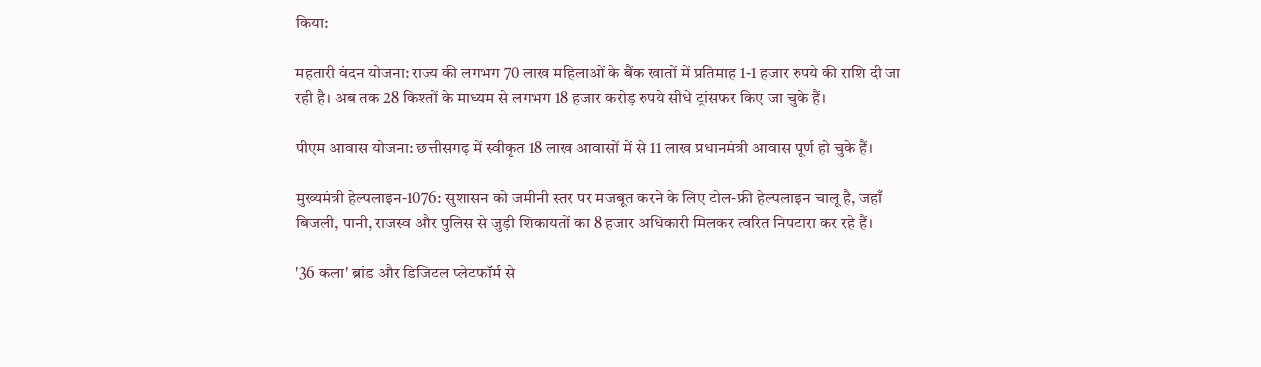किया:

महतारी वंदन योजना: राज्य की लगभग 70 लाख महिलाओं के बैंक खातों में प्रतिमाह 1-1 हजार रुपये की राशि दी जा रही है। अब तक 28 किश्तों के माध्यम से लगभग 18 हजार करोड़ रुपये सीधे ट्रांसफर किए जा चुके हैं।

पीएम आवास योजना: छत्तीसगढ़ में स्वीकृत 18 लाख आवासों में से 11 लाख प्रधानमंत्री आवास पूर्ण हो चुके हैं।

मुख्यमंत्री हेल्पलाइन-1076: सुशासन को जमीनी स्तर पर मजबूत करने के लिए टोल-फ्री हेल्पलाइन चालू है, जहाँ बिजली, पानी, राजस्व और पुलिस से जुड़ी शिकायतों का 8 हजार अधिकारी मिलकर त्वरित निपटारा कर रहे हैं।

'36 कला' ब्रांड और डिजिटल प्लेटफॉर्म से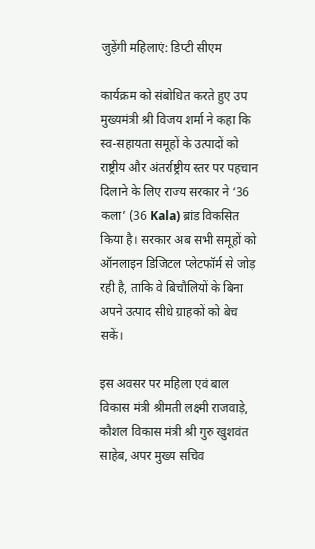जुड़ेंगी महिलाएं: डिप्टी सीएम

कार्यक्रम को संबोधित करते हुए उप मुख्यमंत्री श्री विजय शर्मा ने कहा कि स्व-सहायता समूहों के उत्पादों को राष्ट्रीय और अंतर्राष्ट्रीय स्तर पर पहचान दिलाने के लिए राज्य सरकार ने ‘36 कला’ (36 Kala) ब्रांड विकसित किया है। सरकार अब सभी समूहों को ऑनलाइन डिजिटल प्लेटफॉर्म से जोड़ रही है, ताकि वे बिचौलियों के बिना अपने उत्पाद सीधे ग्राहकों को बेच सकें।

इस अवसर पर महिला एवं बाल विकास मंत्री श्रीमती लक्ष्मी राजवाड़े, कौशल विकास मंत्री श्री गुरु खुशवंत साहेब, अपर मुख्य सचिव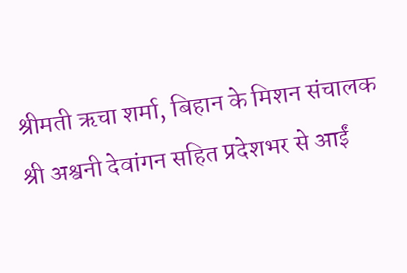श्रीमती ऋचा शर्मा, बिहान के मिशन संचालक श्री अश्वनी देवांगन सहित प्रदेशभर से आईं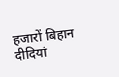हजारों बिहान दीदियां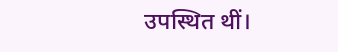उपस्थित थीं।